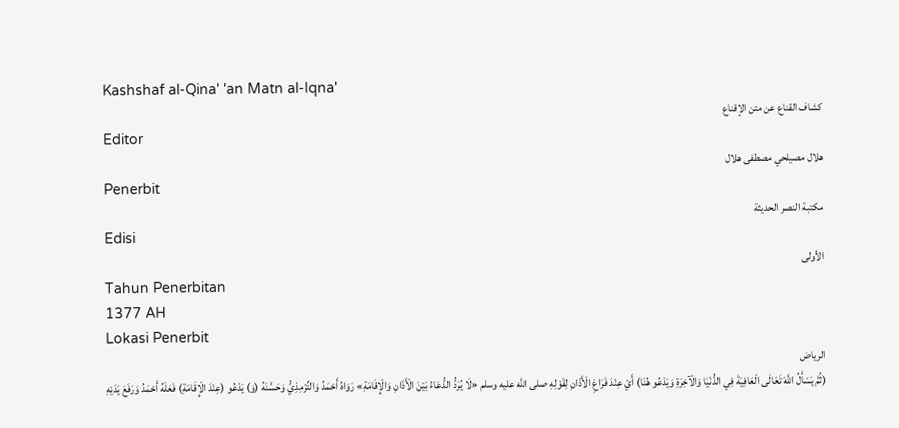Kashshaf al-Qina' 'an Matn al-Iqna'
كشاف القناع عن متن الإقناع
Editor
هلال مصيلحي مصطفى هلال
Penerbit
مكتبة النصر الحديثة
Edisi
الأولى
Tahun Penerbitan
1377 AH
Lokasi Penerbit
الرياض
(ثُمَّ يَسْأَلُ اللَّهَ تَعَالَى الْعَافِيَةَ فِي الدُّنْيَا وَالْآخِرَةِ وَيَدْعُو هُنَا) أَيْ عِنْدَ فَرَاغِ الْأَذَانِ لِقَوْلِهِ صلى الله عليه وسلم «لَا يُرَدُّ الدُّعَاءُ بَيْنَ الْأَذَانِ وَالْإِقَامَةِ» رَوَاهُ أَحْمَدُ وَالتِّرْمِذِيُّ وَحَسَّنَهُ (وَ) يَدْعُو (عِنْدَ الْإِقَامَةِ) فَعَلَهُ أَحْمَدُ وَرَفَعَ يَدَيْهِ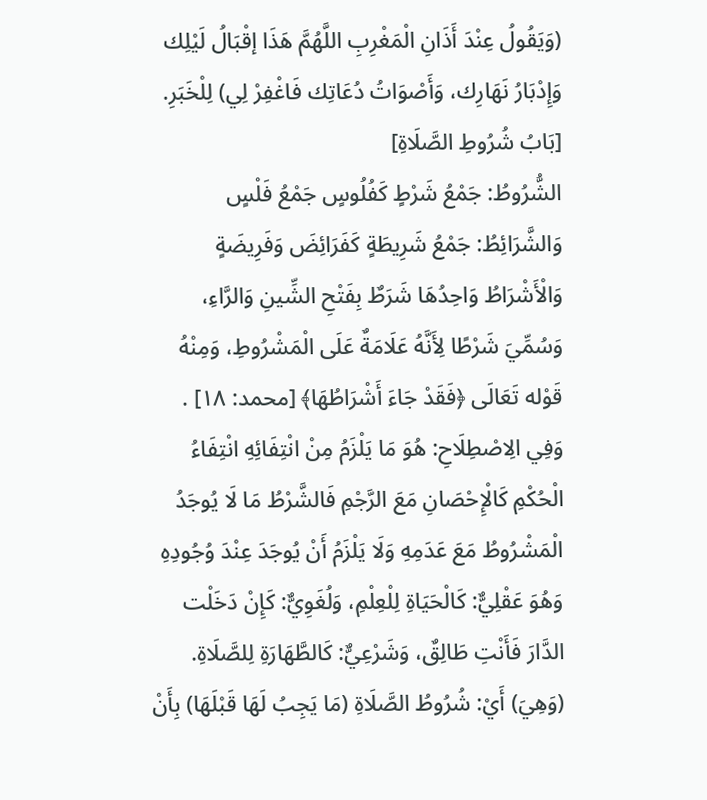(وَيَقُولُ عِنْدَ أَذَانِ الْمَغْرِبِ اللَّهُمَّ هَذَا إقْبَالُ لَيْلِك وَإِدْبَارُ نَهَارِك، وَأَصْوَاتُ دُعَاتِك فَاغْفِرْ لِي) لِلْخَبَرِ.
[بَابُ شُرُوطِ الصَّلَاةِ]
الشُّرُوطُ: جَمْعُ شَرْطٍ كَفُلُوسٍ جَمْعُ فَلْسٍ وَالشَّرَائِطُ: جَمْعُ شَرِيطَةٍ كَفَرَائِضَ وَفَرِيضَةٍ وَالْأَشْرَاطُ وَاحِدُهَا شَرَطٌ بِفَتْحِ الشِّينِ وَالرَّاءِ، وَسُمِّيَ شَرْطًا لِأَنَّهُ عَلَامَةٌ عَلَى الْمَشْرُوطِ، وَمِنْهُ قَوْله تَعَالَى ﴿فَقَدْ جَاءَ أَشْرَاطُهَا﴾ [محمد: ١٨] .
وَفِي الِاصْطِلَاحِ: هُوَ مَا يَلْزَمُ مِنْ انْتِفَائِهِ انْتِفَاءُ الْحُكْمِ كَالْإِحْصَانِ مَعَ الرَّجْمِ فَالشَّرْطُ مَا لَا يُوجَدُ الْمَشْرُوطُ مَعَ عَدَمِهِ وَلَا يَلْزَمُ أَنْ يُوجَدَ عِنْدَ وُجُودِهِ وَهُوَ عَقْلِيٌّ: كَالْحَيَاةِ لِلْعِلْمِ، وَلُغَوِيٌّ: كَإِنْ دَخَلْت الدَّارَ فَأَنْتِ طَالِقٌ، وَشَرْعِيٌّ: كَالطَّهَارَةِ لِلصَّلَاةِ.
(وَهِيَ) أَيْ: شُرُوطُ الصَّلَاةِ (مَا يَجِبُ لَهَا قَبْلَهَا) بِأَنْ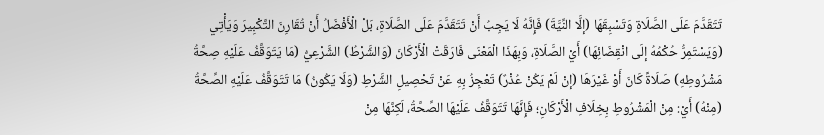تَتَقَدَّمَ عَلَى الصَّلَاةِ وَتَسْبِقَهَا (إلَّا النِّيَّةَ) فَإِنَّهُ لَا يَجِبُ أَنْ تَتَقَدَّمَ عَلَى الصَّلَاةِ، بَلْ الْأَفْضَلُ أَنْ تُقَارِنَ التَّكْبِيرَ وَيَأْتِي (وَيَسْتَمِرُّ حُكْمُهُ إلَى انْقِضَائِهَا) أَيْ الصَّلَاةِ، وَبِهَذَا الْمَعْنَى فَارَقَتْ الْأَرْكَانَ (وَالشَّرْطُ) الشَّرْعِيُّ (مَا يَتَوَقَّفُ عَلَيْهِ صِحَّةُ مَشْرُوطِهِ) صَلَاةً كَانَ أَوْ غَيْرَهَا (إنْ لَمْ يَكُنْ عُذْرٌ) تَعْجِزُ بِهِ عَنْ تَحْصِيلِ الشَّرْطِ (وَلَا يَكُونُ) مَا تَتَوَقَّفُ عَلَيْهِ الصِّحَّةُ (مِنْهُ) أَيْ: مِنْ الْمَشْرُوطِ بِخِلَافِ الْأَرْكَانِ؛ فَإِنَّهَا تَتَوَقَّفُ عَلَيْهَا الصِّحَّةُ، لَكِنَّهَا مِنْ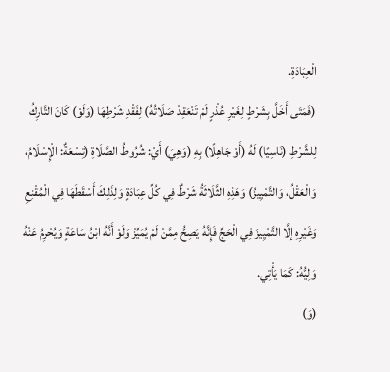الْعِبَادَةِ.
(فَمَتَى أَخَلَّ بِشَرْطٍ لِغَيْرِ عُذْرٍ لَمْ تَنْعَقِدْ صَلَاتُهُ) لِفَقْدِ شَرْطِهَا (وَلَوْ) كَانَ التَّارِكُ لِلشَّرْطِ (نَاسِيًا) لَهُ (أَوْ جَاهِلًا) بِهِ (وَهِيَ) أَيْ: شُرُوطُ الصَّلَاةِ (تِسْعَةٌ: الْإِسْلَامُ، وَالْعَقْلُ، وَالتَّمْيِيزُ) وَهَذِهِ الثَّلَاثَةُ شَرْطٌ فِي كُلِّ عِبَادَةٍ وَلِذَلِكَ أَسْقَطَهَا فِي الْمُقْنِعِ وَغَيْرِهِ إلَّا التَّمْيِيزَ فِي الْحَجِّ فَإِنَّهُ يَصِحُّ مِمَّنْ لَمْ يُمَيِّزْ وَلَوْ أَنَّهُ ابْنُ سَاعَةٍ وَيُحْرِمُ عَنْهُ وَلِيُّهُ: كَمَا يَأْتِي.
(وَ)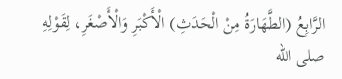الرَّابِعُ (الطَّهَارَةُ مِنْ الْحَدَثِ) الْأَكْبَرِ وَالْأَصْغَرِ، لِقَوْلِهِ صلى الله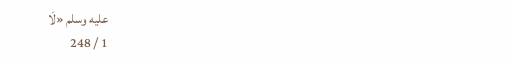عليه وسلم «لَا
1 / 248